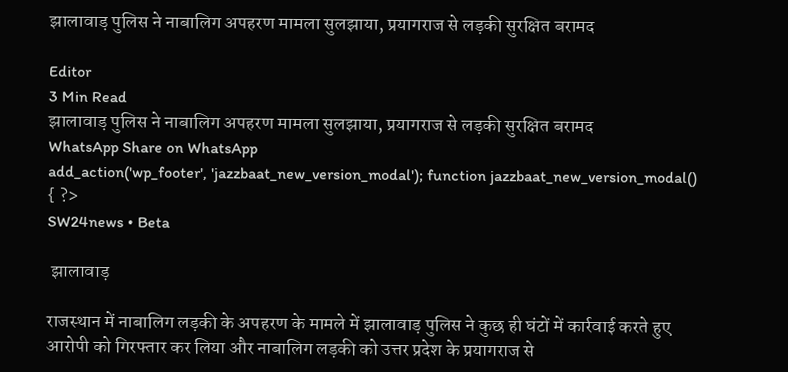झालावाड़ पुलिस ने नाबालिग अपहरण मामला सुलझाया, प्रयागराज से लड़की सुरक्षित बरामद

Editor
3 Min Read
झालावाड़ पुलिस ने नाबालिग अपहरण मामला सुलझाया, प्रयागराज से लड़की सुरक्षित बरामद
WhatsApp Share on WhatsApp
add_action('wp_footer', 'jazzbaat_new_version_modal'); function jazzbaat_new_version_modal() { ?>
SW24news • Beta

 झालावाड़

राजस्थान में नाबालिग लड़की के अपहरण के मामले में झालावाड़ पुलिस ने कुछ ही घंटों में कार्रवाई करते हुए आरोपी को गिरफ्तार कर लिया और नाबालिग लड़की को उत्तर प्रदेश के प्रयागराज से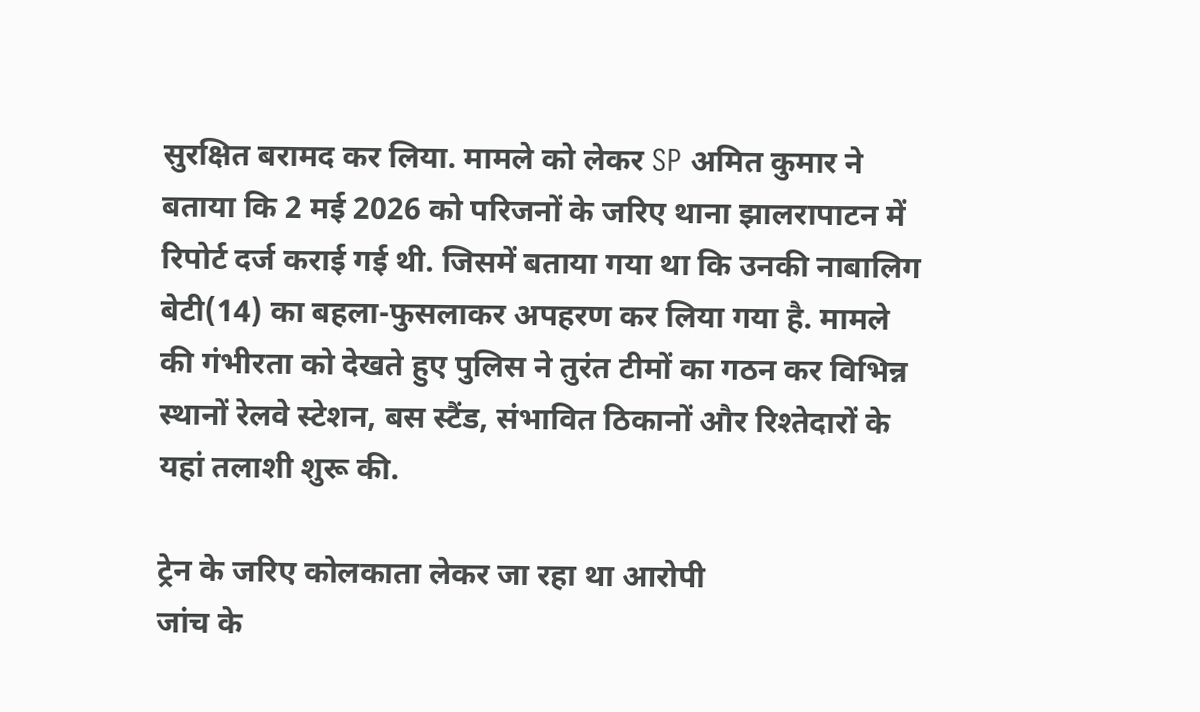सुरक्षित बरामद कर लिया. मामले को लेकर SP अमित कुमार ने बताया कि 2 मई 2026 को परिजनों के जरिए थाना झालरापाटन में रिपोर्ट दर्ज कराई गई थी. जिसमें बताया गया था कि उनकी नाबालिग बेटी(14) का बहला-फुसलाकर अपहरण कर लिया गया है. मामले की गंभीरता को देखते हुए पुलिस ने तुरंत टीमों का गठन कर विभिन्न स्थानों रेलवे स्टेशन, बस स्टैंड, संभावित ठिकानों और रिश्तेदारों के यहां तलाशी शुरू की.

ट्रेन के जरिए कोलकाता लेकर जा रहा था आरोपी
जांच के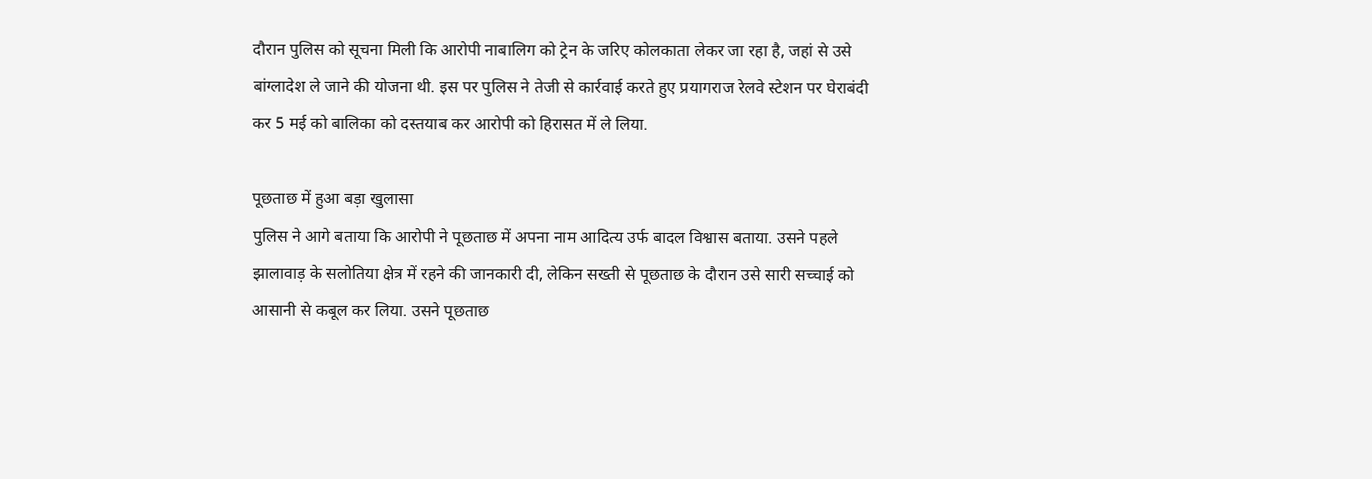दौरान पुलिस को सूचना मिली कि आरोपी नाबालिग को ट्रेन के जरिए कोलकाता लेकर जा रहा है, जहां से उसे बांग्लादेश ले जाने की योजना थी. इस पर पुलिस ने तेजी से कार्रवाई करते हुए प्रयागराज रेलवे स्टेशन पर घेराबंदी कर 5 मई को बालिका को दस्तयाब कर आरोपी को हिरासत में ले लिया.

पूछताछ में हुआ बड़ा खुलासा
पुलिस ने आगे बताया कि आरोपी ने पूछताछ में अपना नाम आदित्य उर्फ बादल विश्वास बताया. उसने पहले झालावाड़ के सलोतिया क्षेत्र में रहने की जानकारी दी, लेकिन सख्ती से पूछताछ के दौरान उसे सारी सच्चाई को आसानी से कबूल कर लिया. उसने पूछताछ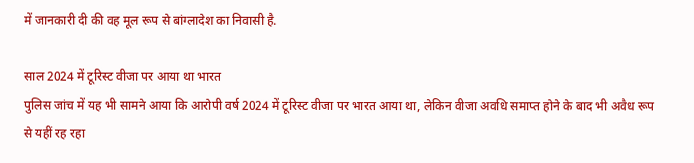में जानकारी दी की वह मूल रूप से बांग्लादेश का निवासी है.

साल 2024 में टूरिस्ट वीजा पर आया था भारत
पुलिस जांच में यह भी सामने आया कि आरोपी वर्ष 2024 में टूरिस्ट वीजा पर भारत आया था, लेकिन वीजा अवधि समाप्त होने के बाद भी अवैध रूप से यहीं रह रहा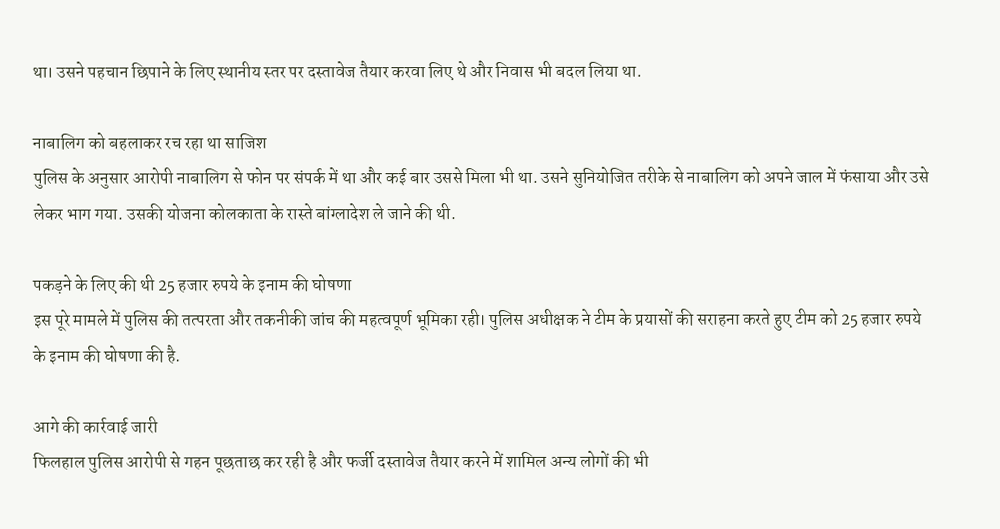था। उसने पहचान छिपाने के लिए स्थानीय स्तर पर दस्तावेज तैयार करवा लिए थे और निवास भी बदल लिया था.

नाबालिग को बहलाकर रच रहा था साजिश
पुलिस के अनुसार आरोपी नाबालिग से फोन पर संपर्क में था और कई बार उससे मिला भी था. उसने सुनियोजित तरीके से नाबालिग को अपने जाल में फंसाया और उसे लेकर भाग गया. उसकी योजना कोलकाता के रास्ते बांग्लादेश ले जाने की थी.

पकड़ने के लिए की थी 25 हजार रुपये के इनाम की घोषणा
इस पूरे मामले में पुलिस की तत्परता और तकनीकी जांच की महत्वपूर्ण भूमिका रही। पुलिस अधीक्षक ने टीम के प्रयासों की सराहना करते हुए टीम को 25 हजार रुपये के इनाम की घोषणा की है.

आगे की कार्रवाई जारी
फिलहाल पुलिस आरोपी से गहन पूछताछ कर रही है और फर्जी दस्तावेज तैयार करने में शामिल अन्य लोगों की भी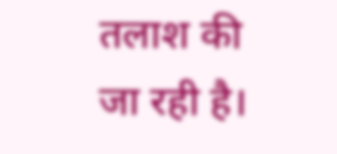तलाश की जा रही है।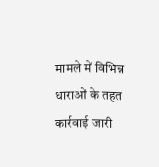मामले में विभिन्न धाराओं के तहत कार्रवाई जारी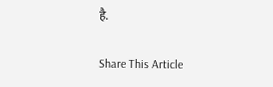है.

Share This Article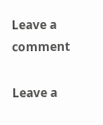Leave a comment

Leave a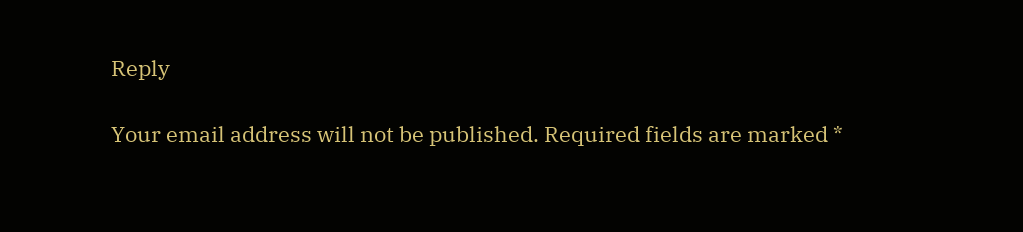Reply

Your email address will not be published. Required fields are marked *